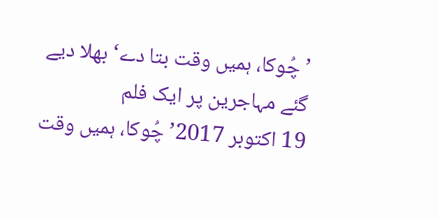’چُوکا، ہميں وقت بتا دے‘ بھلا دیے گئے مہاجرین پر ایک فلم
19 اکتوبر 2017’چُوکا، ہميں وقت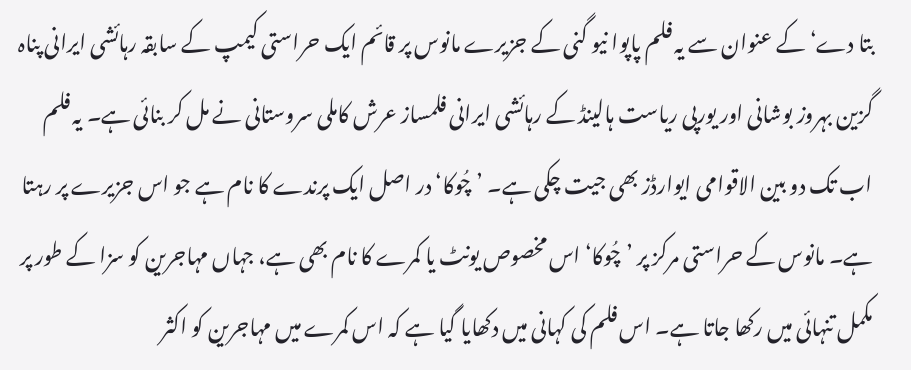بتا دے‘ کے عنوان سے يہ فلم پاپوا نيو گنی کے جزيرے مانوس پر قائم ايک حراستی کيمپ کے سابقہ رہائشی ايرانی پناہ گزين بہروز بوشانی اور يورپی رياست ہالينڈ کے رہائشی ايرانی فلمساز عرش کاملی سروستانی نے مل کر بنائی ہے۔ يہ فلم اب تک دو بين الاقوامی ايوارڈز بھی جيت چکی ہے۔ ’چُوکا‘ در اصل ايک پرندے کا نام ہے جو اس جزيرے پر رہتا ہے۔ مانوس کے حراستی مرکز پر ’چُوکا‘ اس مخصوص يونٹ يا کمرے کا نام بھی ہے، جہاں مہاجرين کو سزا کے طور پر مکمل تنہائی ميں رکھا جاتا ہے۔ اس فلم کی کہانی ميں دکھايا گيا ہے کہ اس کمرے ميں مہاجرين کو اکثر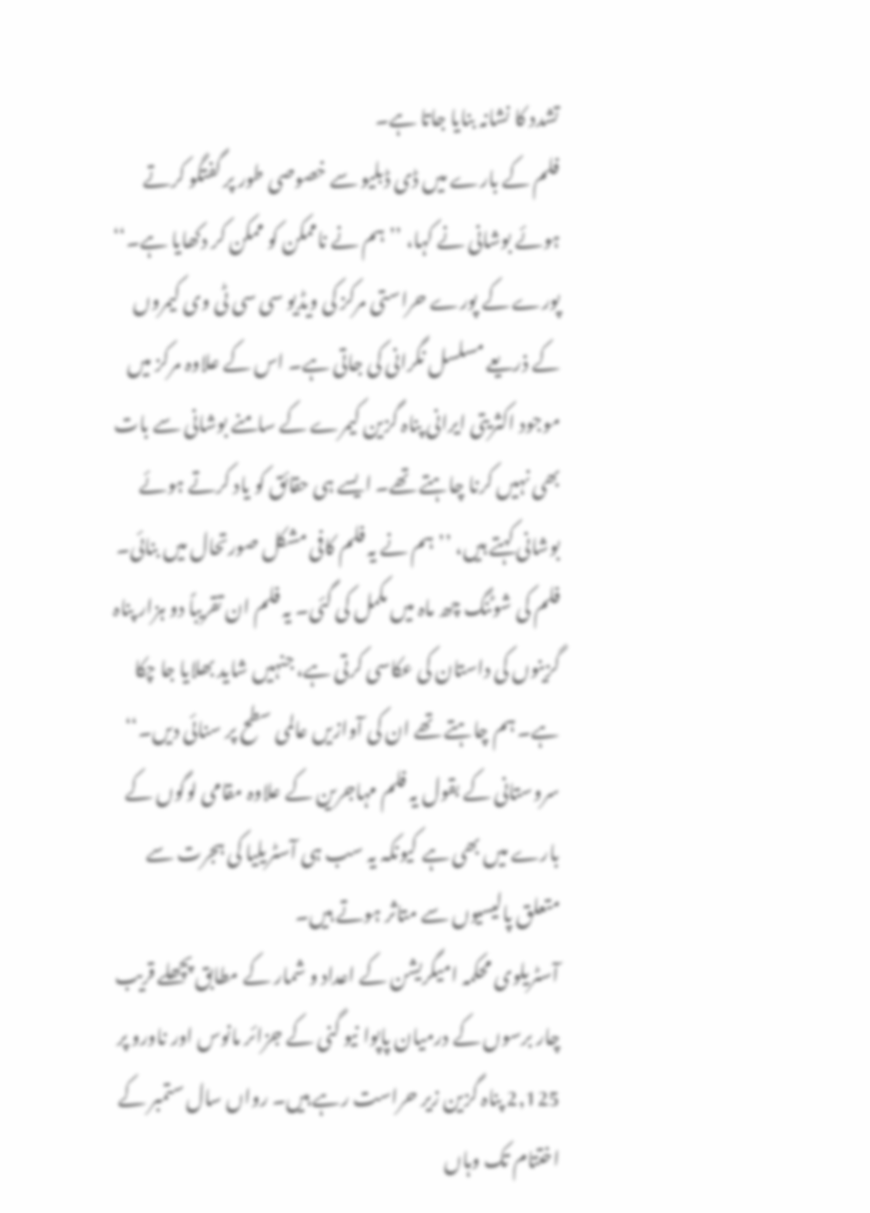تشدد کا نشانہ بنايا جاتا ہے۔
فلم کے بارے ميں ڈی ڈبليو سے خصوصی طور پر گفتگو کرتے ہوئے بوشانی نے کہا، ’’ہم نے ناممکن کو ممکن کر دکھايا ہے۔‘‘ پورے کے پورے حراستی مرکز کی ويڈيو سی سی ٹی وی کيمروں کے ذريعے مسلسل نگرانی کی جاتی ہے۔ اس کے علاوہ مرکز ميں موجود اکثريتی ايرانی پناہ گزين کيمرے کے سامنے بوشانی سے بات بھی نہيں کرنا چاہتے تھے۔ ايسے ہی حقائق کو ياد کرتے ہوئے بوشانی کہتے ہيں، ’’ہم نے يہ فلم کافی مشکل صورتحال ميں بنائی۔ فلم کی شوٹنگ چھ ماہ ميں مکمل کی گئی۔ يہ فلم ان تقريباً دو ہزار پناہ گزينوں کی داستان کی عکاسی کرتی ہے، جنہيں شايد بھلايا جا چکا ہے۔ ہم چاہتے تھے ان کی آوازيں عالمی سطح پر سنائی ديں۔‘‘ سروستانی کے بقول يہ فلم مہاجرين کے علاوہ مقامی لوگوں کے بارے ميں بھی ہے کيونکہ يہ سب ہی آسٹريليا کی ہجرت سے متعلق پاليسيوں سے متاثر ہوتے ہيں۔
آسٹريلوی محکمہ اميگريشن کے اعداد و شمار کے مطابق پچھلے قريب چار برسوں کے درميان پاپوا نيو گنی کے جزائر مانوس اور ناورو پر 2,125 پناہ گزين زير حراست رہے ہيں۔ رواں سال ستمبر کے اختتام تک وہاں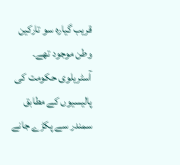قريب گيارہ سو تارکين وطن موجود تھے۔ آسٹريلوی حکومت کی پاليسيوں کے مطابق سمندر سے پکڑے جانے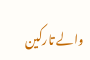والے تارکين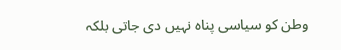وطن کو سياسی پناہ نہيں دی جاتی بلکہ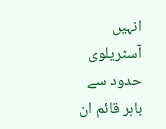انہيں آسٹريلوی حدود سے باہر قائم ان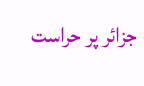جزائر پر حراست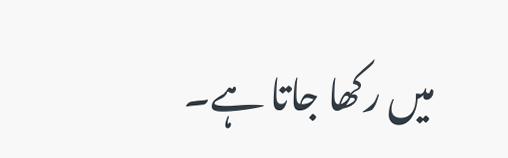ميں رکھا جاتا ہے۔